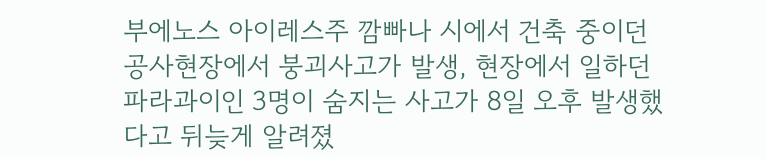부에노스 아이레스주 깜빠나 시에서 건축 중이던 공사현장에서 붕괴사고가 발생, 현장에서 일하던 파라과이인 3명이 숨지는 사고가 8일 오후 발생했다고 뒤늦게 알려졌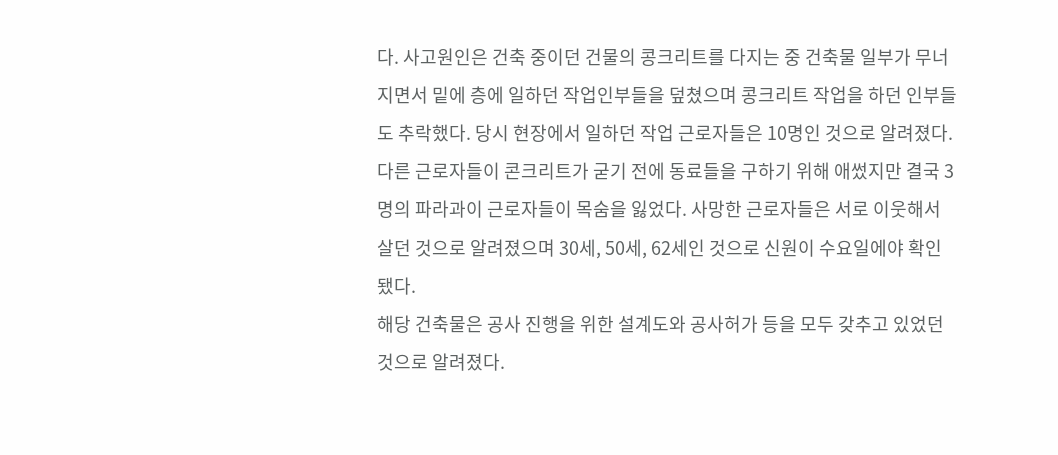다. 사고원인은 건축 중이던 건물의 콩크리트를 다지는 중 건축물 일부가 무너지면서 밑에 층에 일하던 작업인부들을 덮쳤으며 콩크리트 작업을 하던 인부들도 추락했다. 당시 현장에서 일하던 작업 근로자들은 10명인 것으로 알려졌다. 다른 근로자들이 콘크리트가 굳기 전에 동료들을 구하기 위해 애썼지만 결국 3명의 파라과이 근로자들이 목숨을 잃었다. 사망한 근로자들은 서로 이웃해서 살던 것으로 알려졌으며 30세, 50세, 62세인 것으로 신원이 수요일에야 확인됐다.
해당 건축물은 공사 진행을 위한 설계도와 공사허가 등을 모두 갖추고 있었던 것으로 알려졌다.